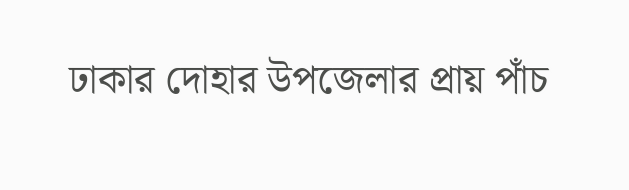ঢাকার দোহার উপজেলার প্রায় পাঁচ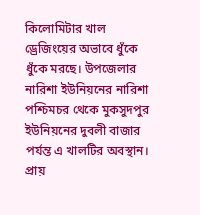কিলোমিটার খাল ড্রেজিংয়ের অভাবে ধুঁকে ধুঁকে মরছে। উপজেলার নারিশা ইউনিয়নের নারিশা পশ্চিমচর থেকে মুকসুদপুর ইউনিয়নের দুবলী বাজার পর্যন্ত এ খালটির অবস্থান।
প্রায়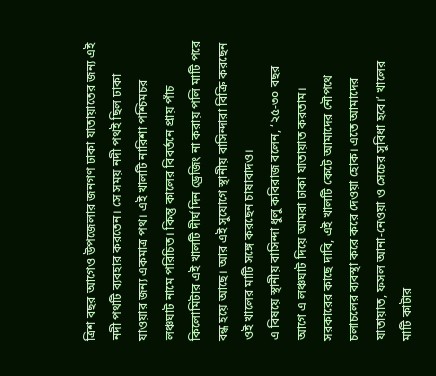ত্রিশ বছর আগেও উপজেলার জনগণ ঢাকা যাতায়াতের জন্য এই নদী পথটি ব্যবহার করতেন। সে সময় নদী পথই ছিল ঢাকা যাওয়ার জন্য একমাত্র পথ। এই খালটি নারিশা পশ্চিমচর লঞ্চঘাট নামে পরিচিত। কিন্তু কালের বিবর্তনে প্রায় পাঁচ কিলোমিটার এই খালটি দীর্ঘ দিন ড্রেজিং না করায় পলি মাটি পরে বন্ধ হয়ে আছে। আর এই সুযোগে স্থানীয় বাসিন্দারা বিক্রি করছেন ওই খালের মাটি সঙ্গে করছেন চাষাবাদও।
এ বিষয়ে স্থানীয় বাসিন্দা ধুলু কবিরাজ বলেন, ‘২৫-৩০ বছর আগে এ লঞ্চঘাট দিয়ে আমরা ঢাকা যাতায়াত করতাম। সরকারের কাছে দাবি, এই খালটি কেটে আমাদের নৌপথে চলাচলের ব্যবস্থা করে করে দেওয়া হোক। এতে আমাদের যাতায়াত, ফসল আনা-নেওয়া ও সেচের সুবিধা হবে।’ খালের মাটি কাটার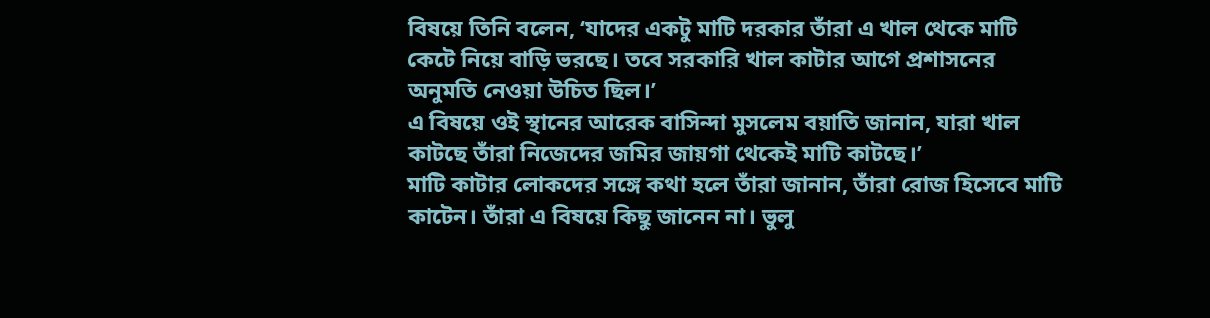বিষয়ে তিনি বলেন, ‘যাদের একটু মাটি দরকার তাঁরা এ খাল থেকে মাটি কেটে নিয়ে বাড়ি ভরছে। তবে সরকারি খাল কাটার আগে প্রশাসনের অনুমতি নেওয়া উচিত ছিল।’
এ বিষয়ে ওই স্থানের আরেক বাসিন্দা মুসলেম বয়াতি জানান, যারা খাল কাটছে তাঁরা নিজেদের জমির জায়গা থেকেই মাটি কাটছে।’
মাটি কাটার লোকদের সঙ্গে কথা হলে তাঁরা জানান, তাঁরা রোজ হিসেবে মাটি কাটেন। তাঁরা এ বিষয়ে কিছু জানেন না। ভুলু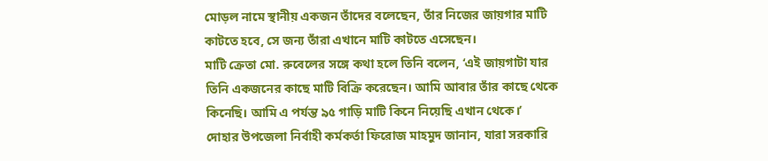মোড়ল নামে স্থানীয় একজন তাঁদের বলেছেন, তাঁর নিজের জায়গার মাটি কাটতে হবে, সে জন্য তাঁরা এখানে মাটি কাটতে এসেছেন।
মাটি ক্রেতা মো. রুবেলের সঙ্গে কথা হলে তিনি বলেন, ‘এই জায়গাটা যার তিনি একজনের কাছে মাটি বিক্রি করেছেন। আমি আবার তাঁর কাছে থেকে কিনেছি। আমি এ পর্যন্ত ৯৫ গাড়ি মাটি কিনে নিয়েছি এখান থেকে।’
দোহার উপজেলা নির্বাহী কর্মকর্তা ফিরোজ মাহমুদ জানান, যারা সরকারি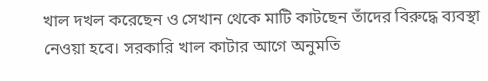খাল দখল করেছেন ও সেখান থেকে মাটি কাটছেন তাঁদের বিরুদ্ধে ব্যবস্থা নেওয়া হবে। সরকারি খাল কাটার আগে অনুমতি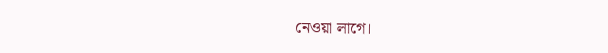নেওয়া লাগে।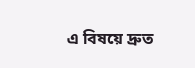এ বিষয়ে দ্রুত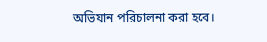অভিযান পরিচালনা করা হবে।